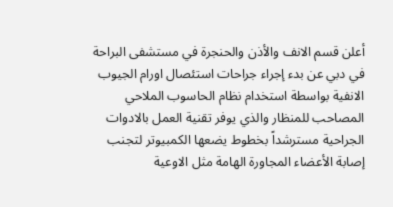أعلن قسم الانف والأذن والحنجرة في مستشفى البراحة في دبي عن بدء إجراء جراحات استئصال اورام الجيوب الانفية بواسطة استخدام نظام الحاسوب الملاحي المصاحب للمنظار والذي يوفر تقنية العمل بالادوات الجراحية مسترشداً بخطوط يضعها الكمبيوتر لتجنب إصابة الأعضاء المجاورة الهامة مثل الاوعية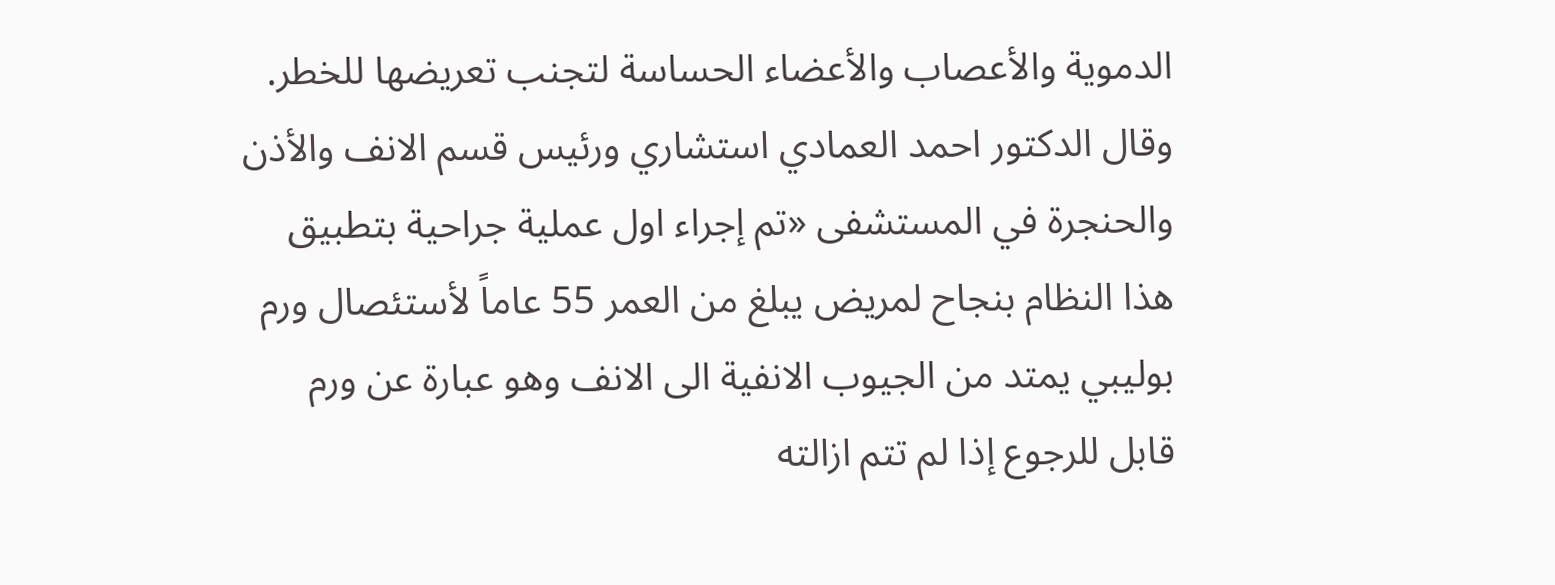الدموية والأعصاب والأعضاء الحساسة لتجنب تعريضها للخطر.
وقال الدكتور احمد العمادي استشاري ورئيس قسم الانف والأذن والحنجرة في المستشفى «تم إجراء اول عملية جراحية بتطبيق هذا النظام بنجاح لمريض يبلغ من العمر 55 عاماً لأستئصال ورم بوليبي يمتد من الجيوب الانفية الى الانف وهو عبارة عن ورم قابل للرجوع إذا لم تتم ازالته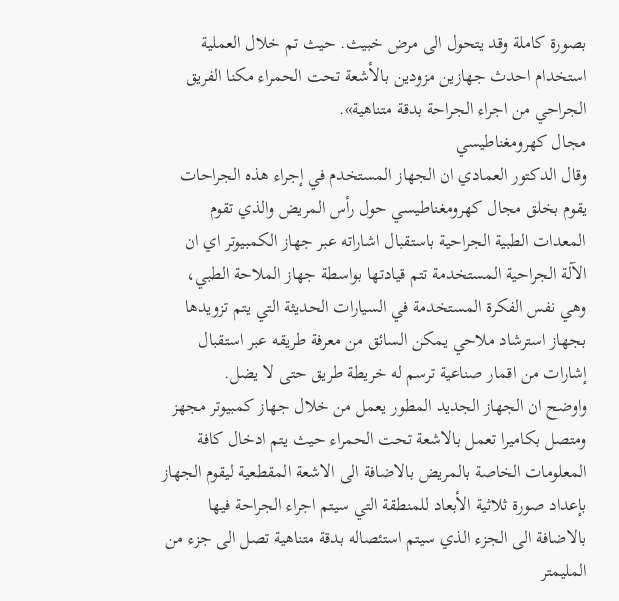بصورة كاملة وقد يتحول الى مرض خبيث. حيث تم خلال العملية استخدام احدث جهازين مزودين بالأشعة تحت الحمراء مكنا الفريق الجراحي من اجراء الجراحة بدقة متناهية».
مجال كهرومغناطيسي
وقال الدكتور العمادي ان الجهاز المستخدم في إجراء هذه الجراحات يقوم بخلق مجال كهرومغناطيسي حول رأس المريض والذي تقوم المعدات الطبية الجراحية باستقبال اشاراته عبر جهاز الكمبيوتر اي ان الآلة الجراحية المستخدمة تتم قيادتها بواسطة جهاز الملاحة الطبي، وهي نفس الفكرة المستخدمة في السيارات الحديثة التي يتم تزويدها بجهاز استرشاد ملاحي يمكن السائق من معرفة طريقه عبر استقبال إشارات من اقمار صناعية ترسم له خريطة طريق حتى لا يضل.
واوضح ان الجهاز الجديد المطور يعمل من خلال جهاز كمبيوتر مجهز ومتصل بكاميرا تعمل بالاشعة تحت الحمراء حيث يتم ادخال كافة المعلومات الخاصة بالمريض بالاضافة الى الاشعة المقطعية ليقوم الجهاز بإعداد صورة ثلاثية الأبعاد للمنطقة التي سيتم اجراء الجراحة فيها بالاضافة الى الجزء الذي سيتم استئصاله بدقة متناهية تصل الى جزء من المليمتر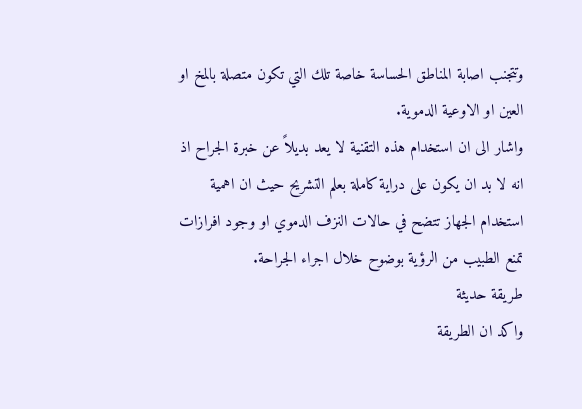وتتجنب اصابة المناطق الحساسة خاصة تلك التي تكون متصلة بالمخ او العين او الاوعية الدموية.
واشار الى ان استخدام هذه التقنية لا يعد بديلاً عن خبرة الجراح اذ انه لا بد ان يكون على دراية كاملة بعلم التشريح حيث ان اهمية استخدام الجهاز تتضح في حالات النزف الدموي او وجود افرازات تمنع الطبيب من الرؤية بوضوح خلال اجراء الجراحة.
طريقة حديثة
واكد ان الطريقة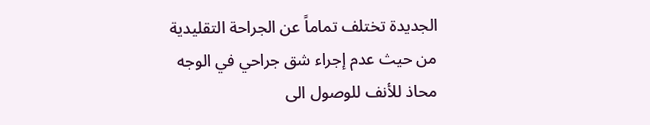الجديدة تختلف تماماً عن الجراحة التقليدية من حيث عدم إجراء شق جراحي في الوجه محاذ للأنف للوصول الى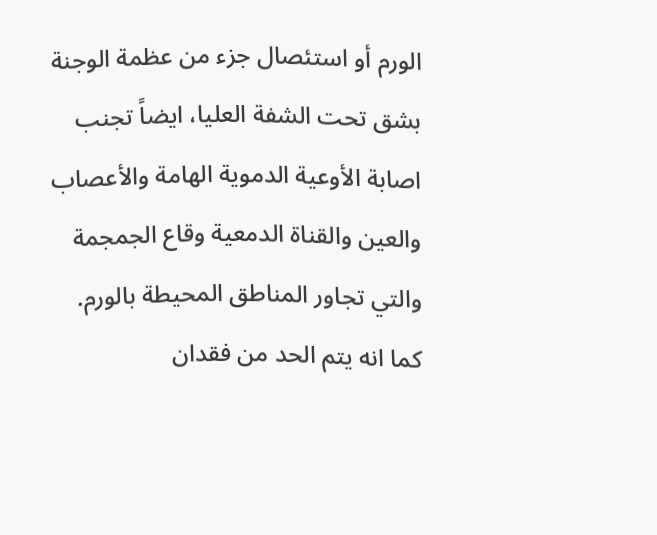الورم أو استئصال جزء من عظمة الوجنة بشق تحت الشفة العليا، ايضاً تجنب اصابة الأوعية الدموية الهامة والأعصاب والعين والقناة الدمعية وقاع الجمجمة والتي تجاور المناطق المحيطة بالورم. كما انه يتم الحد من فقدان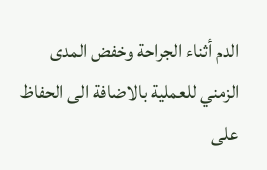الدم أثناء الجراحة وخفض المدى الزمني للعملية بالاضافة الى الحفاظ على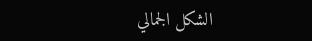الشكل الجمالي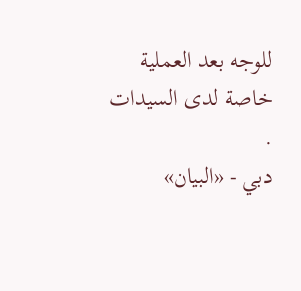للوجه بعد العملية خاصة لدى السيدات .
دبي - «البيان»